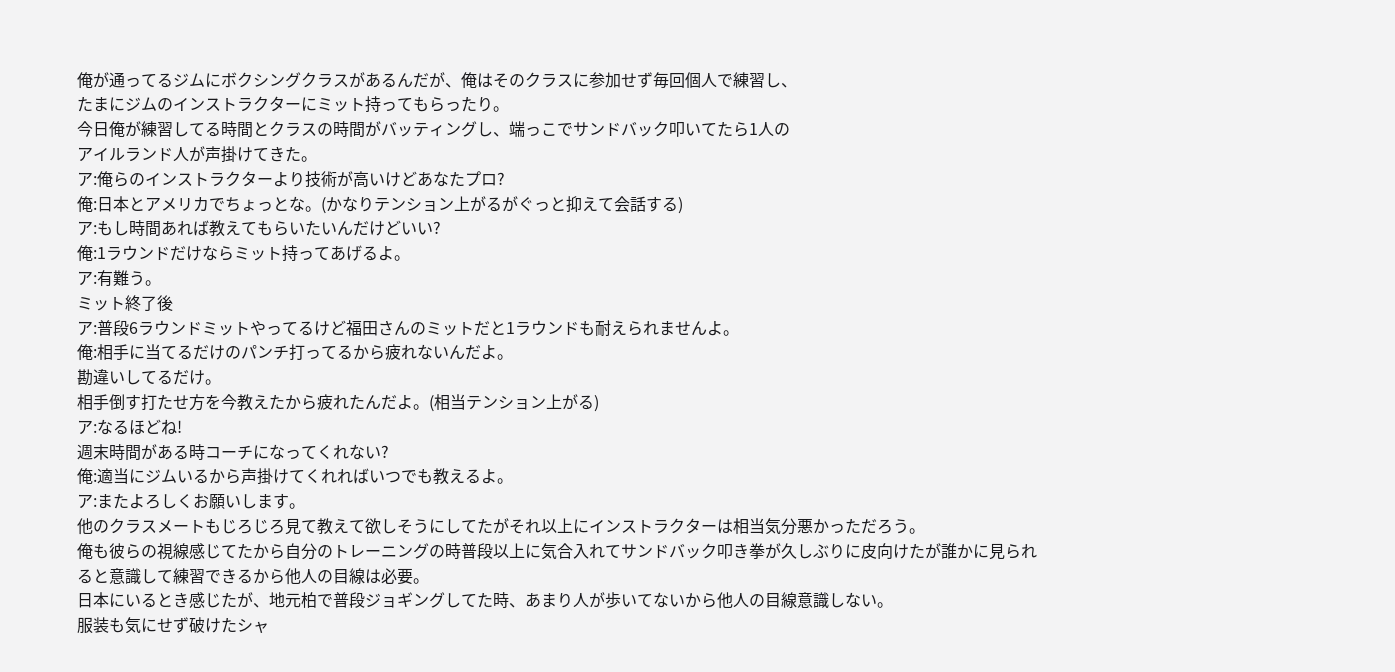俺が通ってるジムにボクシングクラスがあるんだが、俺はそのクラスに参加せず毎回個人で練習し、
たまにジムのインストラクターにミット持ってもらったり。
今日俺が練習してる時間とクラスの時間がバッティングし、端っこでサンドバック叩いてたら1人の
アイルランド人が声掛けてきた。
ア:俺らのインストラクターより技術が高いけどあなたプロ?
俺:日本とアメリカでちょっとな。(かなりテンション上がるがぐっと抑えて会話する)
ア:もし時間あれば教えてもらいたいんだけどいい?
俺:1ラウンドだけならミット持ってあげるよ。
ア:有難う。
ミット終了後
ア:普段6ラウンドミットやってるけど福田さんのミットだと1ラウンドも耐えられませんよ。
俺:相手に当てるだけのパンチ打ってるから疲れないんだよ。
勘違いしてるだけ。
相手倒す打たせ方を今教えたから疲れたんだよ。(相当テンション上がる)
ア:なるほどね!
週末時間がある時コーチになってくれない?
俺:適当にジムいるから声掛けてくれればいつでも教えるよ。
ア:またよろしくお願いします。
他のクラスメートもじろじろ見て教えて欲しそうにしてたがそれ以上にインストラクターは相当気分悪かっただろう。
俺も彼らの視線感じてたから自分のトレーニングの時普段以上に気合入れてサンドバック叩き拳が久しぶりに皮向けたが誰かに見られると意識して練習できるから他人の目線は必要。
日本にいるとき感じたが、地元柏で普段ジョギングしてた時、あまり人が歩いてないから他人の目線意識しない。
服装も気にせず破けたシャ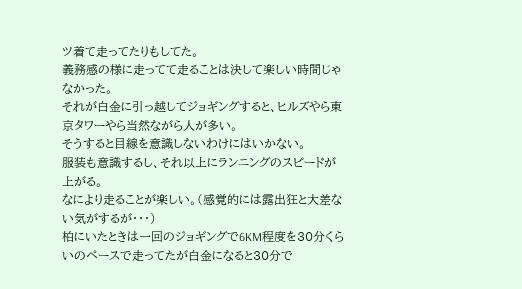ツ着て走ってたりもしてた。
義務感の様に走ってて走ることは決して楽しい時間じゃなかった。
それが白金に引っ越してジョギングすると、ヒルズやら東京タワーやら当然ながら人が多い。
そうすると目線を意識しないわけにはいかない。
服装も意識するし、それ以上にランニングのスピードが上がる。
なにより走ることが楽しい。(感覚的には露出狂と大差ない気がするが・・・)
柏にいたときは一回のジョギングで6KM程度を30分くらいのペースで走ってたが白金になると30分で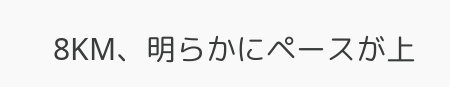8KM、明らかにペースが上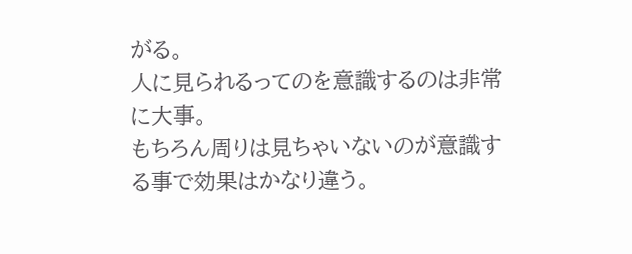がる。
人に見られるってのを意識するのは非常に大事。
もちろん周りは見ちゃいないのが意識する事で効果はかなり違う。